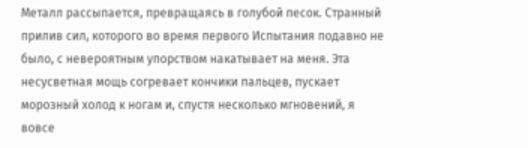Металл рассыпается, превращаясь в голубой песок. Странный прилив сил, которого во время первого Испытания подавно не было, с невероятным упорством накатывает на меня. Эта несусветная мощь согревает кончики пальцев, пускает морозный холод к ногам и, спустя несколько мгновений, я вовсе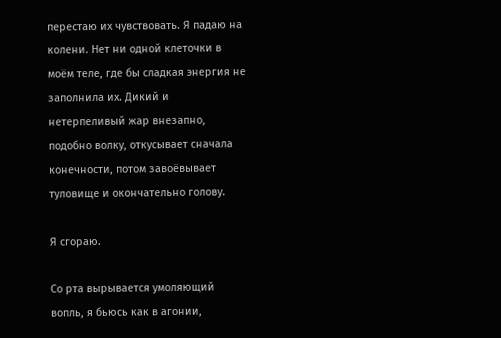перестаю их чувствовать. Я падаю на колени. Нет ни одной клеточки в моём теле, где бы сладкая энергия не заполнила их. Дикий и нетерпеливый жар внезапно, подобно волку, откусывает сначала конечности, потом завоёвывает туловище и окончательно голову.

Я сгораю.

Со рта вырывается умоляющий вопль, я бьюсь как в агонии,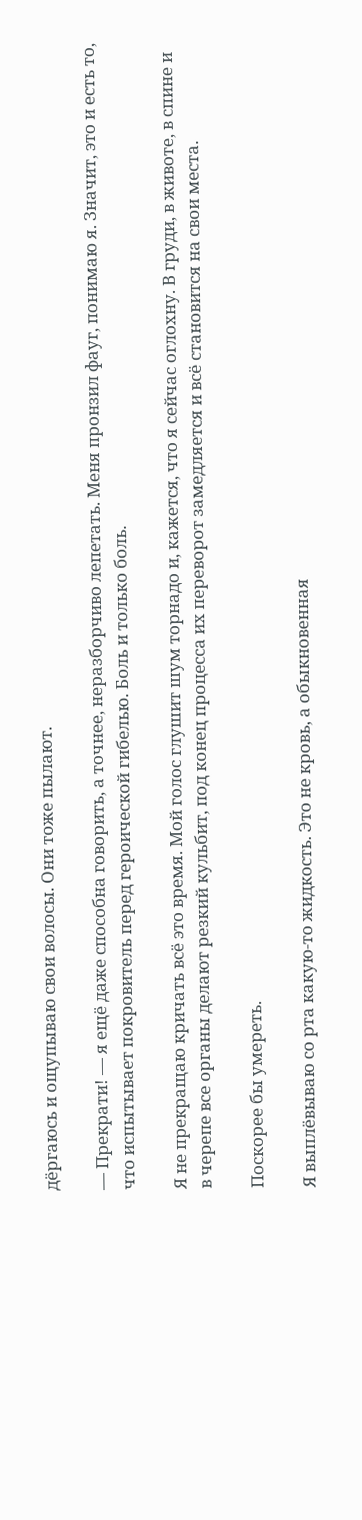дёргаюсь и ощупываю свои волосы. Они тоже пылают.

— Прекрати! — я ещё даже способна говорить, а точнее, неразборчиво лепетать. Меня пронзил фауг, понимаю я. Значит, это и есть то, что испытывает покровитель перед героической гибелью. Боль и только боль.

Я не прекращаю кричать всё это время. Мой голос глушит шум торнадо и, кажется, что я сейчас оглохну. В груди, в животе, в спине и в черепе все органы делают резкий кульбит, под конец процесса их переворот замедляется и всё становится на свои места.

Поскорее бы умереть.

Я выплёвываю со рта какую-то жидкость. Это не кровь, а обыкновенная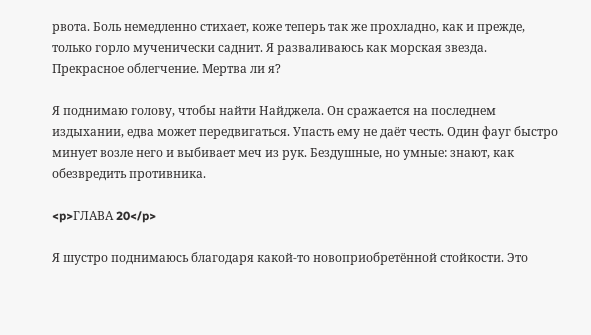рвота. Боль немедленно стихает, коже теперь так же прохладно, как и прежде, только горло мученически саднит. Я разваливаюсь как морская звезда. Прекрасное облегчение. Мертва ли я?

Я поднимаю голову, чтобы найти Найджела. Он сражается на последнем издыхании, едва может передвигаться. Упасть ему не даёт честь. Один фауг быстро минует возле него и выбивает меч из рук. Бездушные, но умные: знают, как обезвредить противника.

<p>ГЛАВА 20</p>

Я шустро поднимаюсь благодаря какой-то новоприобретённой стойкости. Это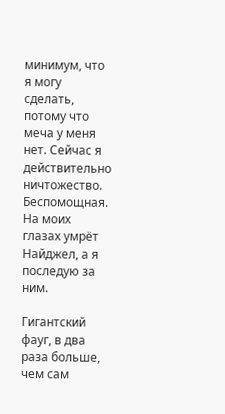минимум, что я могу сделать, потому что меча у меня нет. Сейчас я действительно ничтожество. Беспомощная. На моих глазах умрёт Найджел, а я последую за ним.

Гигантский фауг, в два раза больше, чем сам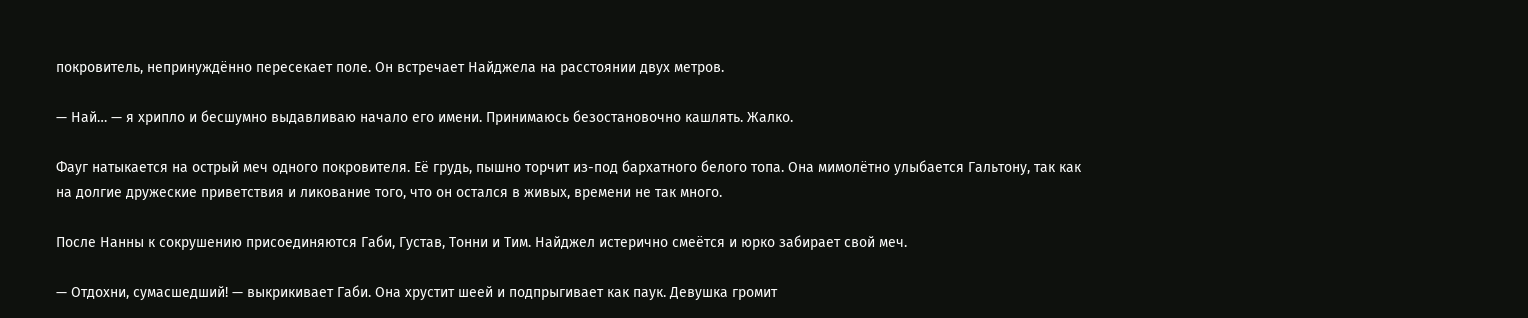покровитель, непринуждённо пересекает поле. Он встречает Найджела на расстоянии двух метров.

— Най… — я хрипло и бесшумно выдавливаю начало его имени. Принимаюсь безостановочно кашлять. Жалко.

Фауг натыкается на острый меч одного покровителя. Её грудь, пышно торчит из-под бархатного белого топа. Она мимолётно улыбается Гальтону, так как на долгие дружеские приветствия и ликование того, что он остался в живых, времени не так много.

После Нанны к сокрушению присоединяются Габи, Густав, Тонни и Тим. Найджел истерично смеётся и юрко забирает свой меч.

— Отдохни, сумасшедший! — выкрикивает Габи. Она хрустит шеей и подпрыгивает как паук. Девушка громит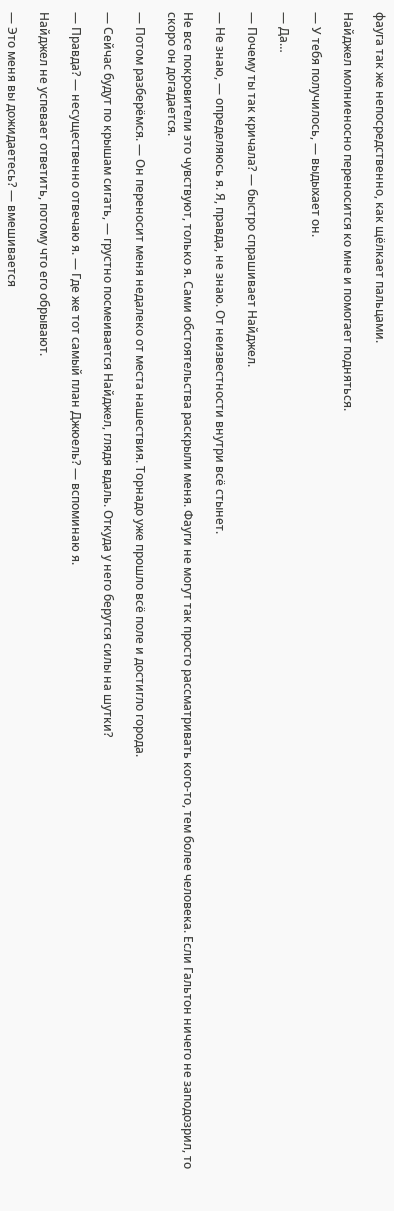фауга так же непосредственно, как щёлкает пальцами.

Найджел молниеносно переносится ко мне и помогает подняться.

— У тебя получилось, — выдыхает он.

— Да…

— Почему ты так кричала? — быстро спрашивает Найджел.

— Не знаю, — определяюсь я. Я, правда, не знаю. От неизвестности внутри всё стынет.

Не все покровители это чувствуют, только я. Сами обстоятельства раскрыли меня. Фауги не могут так просто рассматривать кого-то, тем более человека. Если Гальтон ничего не заподозрил, то скоро он догадается.

— Потом разберёмся. — Он переносит меня недалеко от места нашествия. Торнадо уже прошло всё поле и достигло города.

— Сейчас будут по крышам сигать, — грустно посмеивается Найджел, глядя вдаль. Откуда у него берутся силы на шутки?

— Правда? — несущественно отвечаю я. — Где же тот самый план Джюель? — вспоминаю я.

Найджел не успевает ответить, потому что его обрывают.

— Это меня вы дожидаетесь? — вмешивается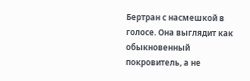Бертран с насмешкой в голосе. Она выглядит как обыкновенный покровитель, а не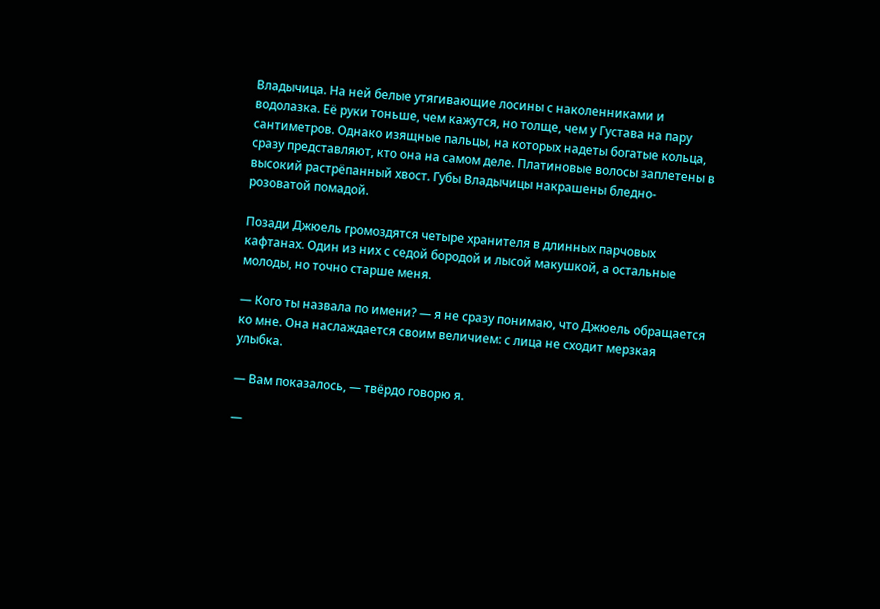Владычица. На ней белые утягивающие лосины с наколенниками и водолазка. Её руки тоньше, чем кажутся, но толще, чем у Густава на пару сантиметров. Однако изящные пальцы, на которых надеты богатые кольца, сразу представляют, кто она на самом деле. Платиновые волосы заплетены в высокий растрёпанный хвост. Губы Владычицы накрашены бледно-розоватой помадой.

Позади Джюель громоздятся четыре хранителя в длинных парчовых кафтанах. Один из них с седой бородой и лысой макушкой, а остальные молоды, но точно старше меня.

— Кого ты назвала по имени? — я не сразу понимаю, что Джюель обращается ко мне. Она наслаждается своим величием: с лица не сходит мерзкая улыбка.

— Вам показалось, — твёрдо говорю я.

—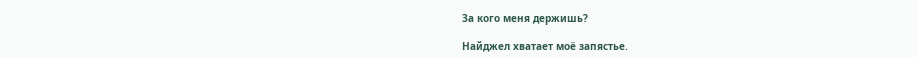За кого меня держишь?

Найджел хватает моё запястье.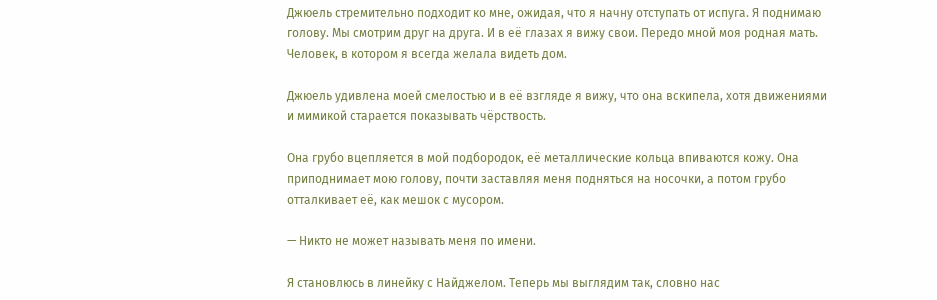Джюель стремительно подходит ко мне, ожидая, что я начну отступать от испуга. Я поднимаю голову. Мы смотрим друг на друга. И в её глазах я вижу свои. Передо мной моя родная мать. Человек, в котором я всегда желала видеть дом.

Джюель удивлена моей смелостью и в её взгляде я вижу, что она вскипела, хотя движениями и мимикой старается показывать чёрствость.

Она грубо вцепляется в мой подбородок, её металлические кольца впиваются кожу. Она приподнимает мою голову, почти заставляя меня подняться на носочки, а потом грубо отталкивает её, как мешок с мусором.

— Никто не может называть меня по имени.

Я становлюсь в линейку с Найджелом. Теперь мы выглядим так, словно нас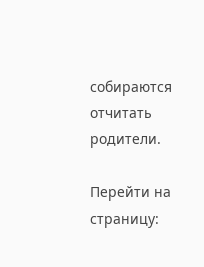собираются отчитать родители.

Перейти на страницу: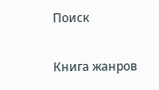Поиск

Книга жанров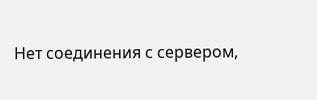Нет соединения с сервером,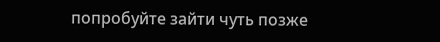попробуйте зайти чуть позже